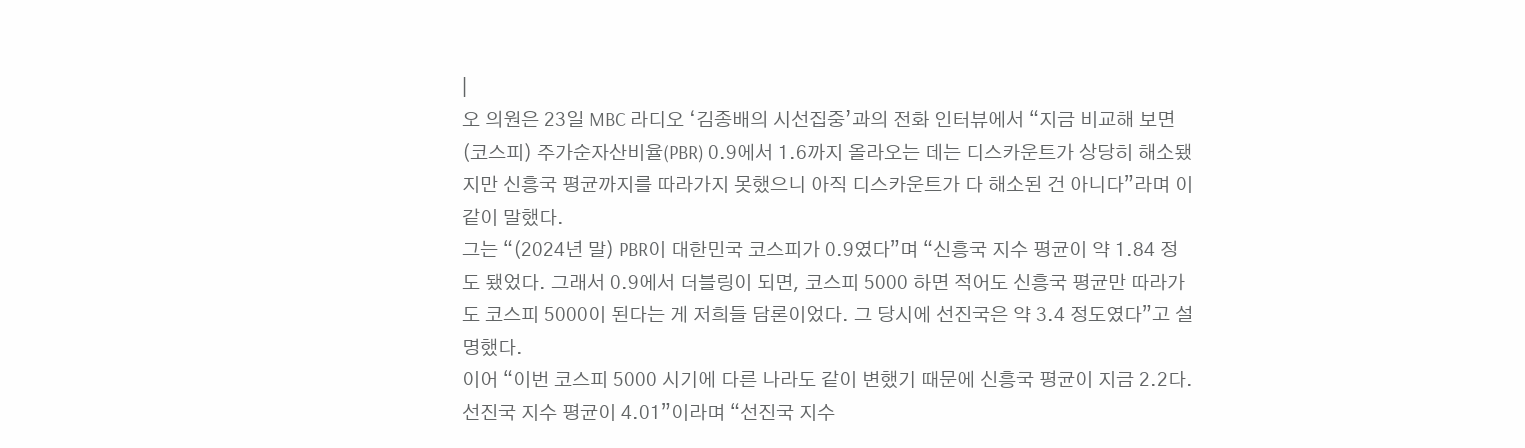|
오 의원은 23일 MBC 라디오 ‘김종배의 시선집중’과의 전화 인터뷰에서 “지금 비교해 보면 (코스피) 주가순자산비율(PBR) 0.9에서 1.6까지 올라오는 데는 디스카운트가 상당히 해소됐지만 신흥국 평균까지를 따라가지 못했으니 아직 디스카운트가 다 해소된 건 아니다”라며 이같이 말했다.
그는 “(2024년 말) PBR이 대한민국 코스피가 0.9였다”며 “신흥국 지수 평균이 약 1.84 정도 됐었다. 그래서 0.9에서 더블링이 되면, 코스피 5000 하면 적어도 신흥국 평균만 따라가도 코스피 5000이 된다는 게 저희들 담론이었다. 그 당시에 선진국은 약 3.4 정도였다”고 설명했다.
이어 “이번 코스피 5000 시기에 다른 나라도 같이 변했기 때문에 신흥국 평균이 지금 2.2다. 선진국 지수 평균이 4.01”이라며 “선진국 지수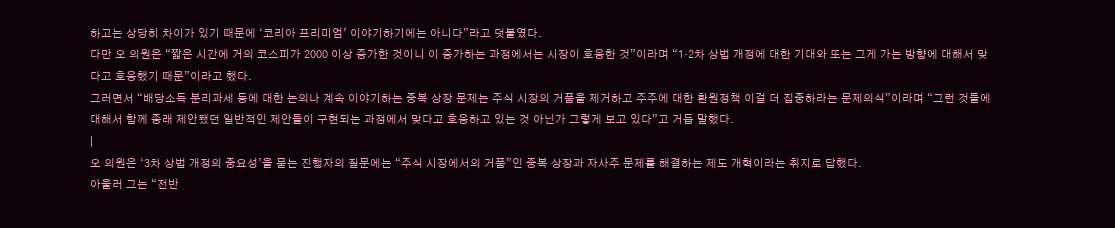하고는 상당히 차이가 있기 때문에 ‘코리아 프리미엄’ 이야기하기에는 아니다”라고 덧붙였다.
다만 오 의원은 “짧은 시간에 거의 코스피가 2000 이상 증가한 것이니 이 증가하는 과정에서는 시장이 호응한 것”이라며 “1·2차 상법 개정에 대한 기대와 또는 그게 가는 방향에 대해서 맞다고 호응했기 때문”이라고 했다.
그러면서 “배당소득 분리과세 등에 대한 논의나 계속 이야기하는 중복 상장 문제는 주식 시장의 거품을 제거하고 주주에 대한 환원정책 이걸 더 집중하라는 문제의식”이라며 “그런 것들에 대해서 함께 종래 제안됐던 일반적인 제안들이 구현되는 과정에서 맞다고 호응하고 있는 것 아닌가 그렇게 보고 있다”고 거듭 말했다.
|
오 의원은 ‘3차 상법 개정의 중요성’을 묻는 진행자의 질문에는 “주식 시장에서의 거품”인 중복 상장과 자사주 문제를 해결하는 제도 개혁이라는 취지로 답했다.
아울러 그는 “전반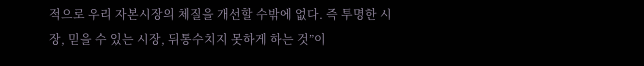적으로 우리 자본시장의 체질을 개선할 수밖에 없다. 즉 투명한 시장, 믿을 수 있는 시장, 뒤통수치지 못하게 하는 것”이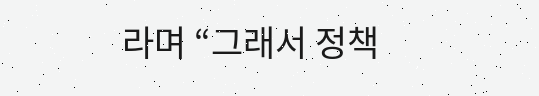라며 “그래서 정책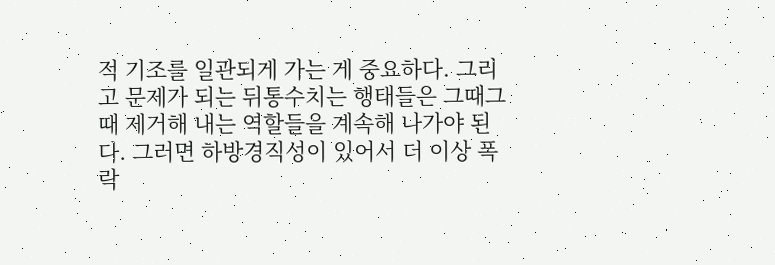적 기조를 일관되게 가는 게 중요하다. 그리고 문제가 되는 뒤통수치는 행태들은 그때그때 제거해 내는 역할들을 계속해 나가야 된다. 그러면 하방경직성이 있어서 더 이상 폭락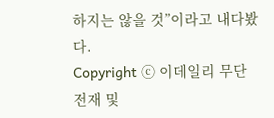하지는 않을 것”이라고 내다봤다.
Copyright ⓒ 이데일리 무단 전재 및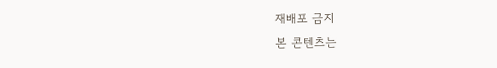재배포 금지
본 콘텐츠는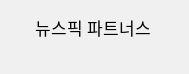뉴스픽 파트너스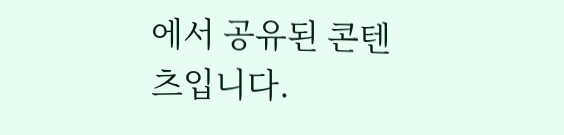에서 공유된 콘텐츠입니다.